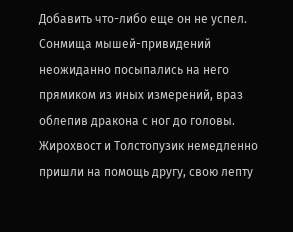Добавить что-либо еще он не успел. Сонмища мышей-привидений неожиданно посыпались на него прямиком из иных измерений, враз облепив дракона с ног до головы. Жирохвост и Толстопузик немедленно пришли на помощь другу, свою лепту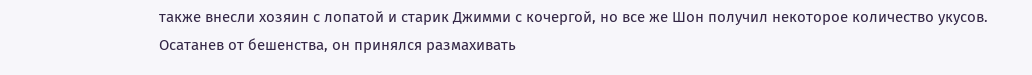также внесли хозяин с лопатой и старик Джимми с кочергой, но все же Шон получил некоторое количество укусов. Осатанев от бешенства, он принялся размахивать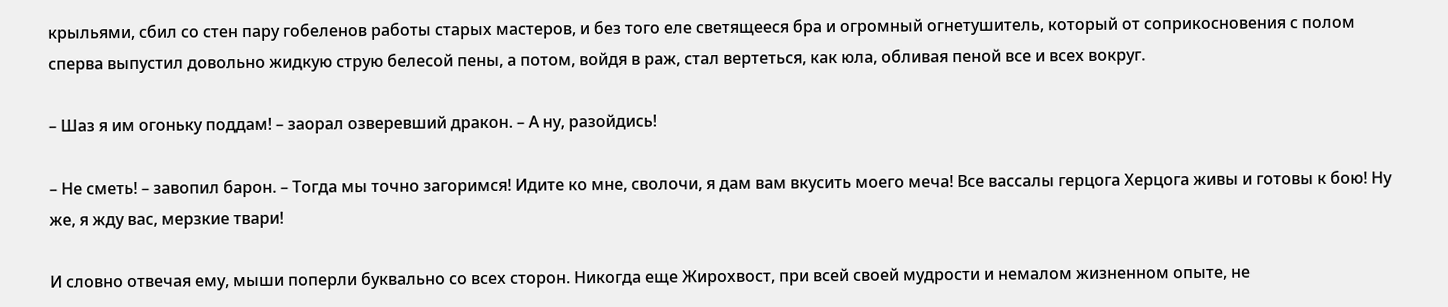крыльями, сбил со стен пару гобеленов работы старых мастеров, и без того еле светящееся бра и огромный огнетушитель, который от соприкосновения с полом сперва выпустил довольно жидкую струю белесой пены, а потом, войдя в раж, стал вертеться, как юла, обливая пеной все и всех вокруг.

– Шаз я им огоньку поддам! – заорал озверевший дракон. – А ну, разойдись!

– Не сметь! – завопил барон. – Тогда мы точно загоримся! Идите ко мне, сволочи, я дам вам вкусить моего меча! Все вассалы герцога Херцога живы и готовы к бою! Ну же, я жду вас, мерзкие твари!

И словно отвечая ему, мыши поперли буквально со всех сторон. Никогда еще Жирохвост, при всей своей мудрости и немалом жизненном опыте, не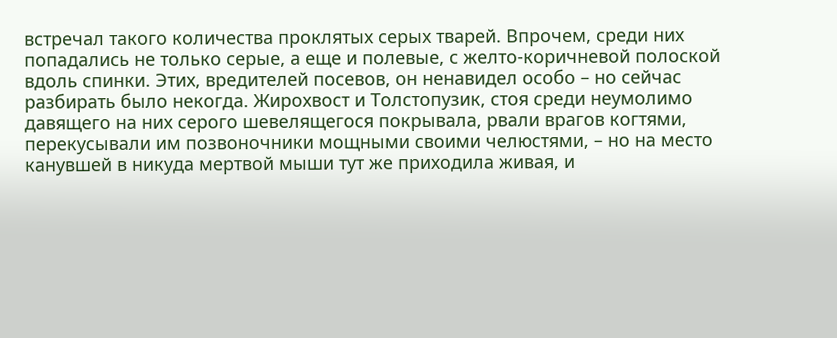встречал такого количества проклятых серых тварей. Впрочем, среди них попадались не только серые, а еще и полевые, с желто-коричневой полоской вдоль спинки. Этих, вредителей посевов, он ненавидел особо – но сейчас разбирать было некогда. Жирохвост и Толстопузик, стоя среди неумолимо давящего на них серого шевелящегося покрывала, рвали врагов когтями, перекусывали им позвоночники мощными своими челюстями, – но на место канувшей в никуда мертвой мыши тут же приходила живая, и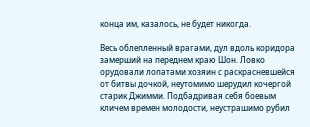конца им, казалось, не будет никогда.

Весь облепленный врагами, дул вдоль коридора замерший на переднем краю Шон. Ловко орудовали лопатами хозяин с раскрасневшейся от битвы дочкой, неутомимо шерудил кочергой старик Джимми. Подбадривая себя боевым кличем времен молодости, неустрашимо рубил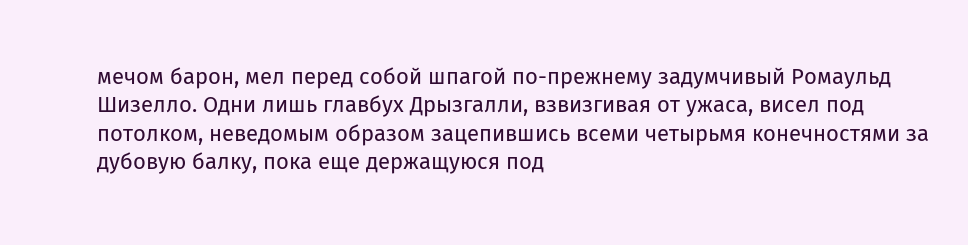мечом барон, мел перед собой шпагой по-прежнему задумчивый Ромаульд Шизелло. Одни лишь главбух Дрызгалли, взвизгивая от ужаса, висел под потолком, неведомым образом зацепившись всеми четырьмя конечностями за дубовую балку, пока еще держащуюся под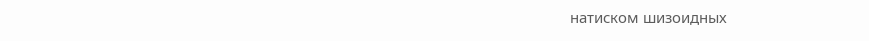натиском шизоидных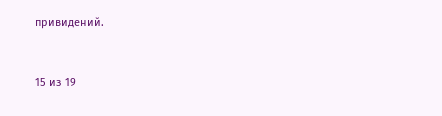привидений.



15 из 19